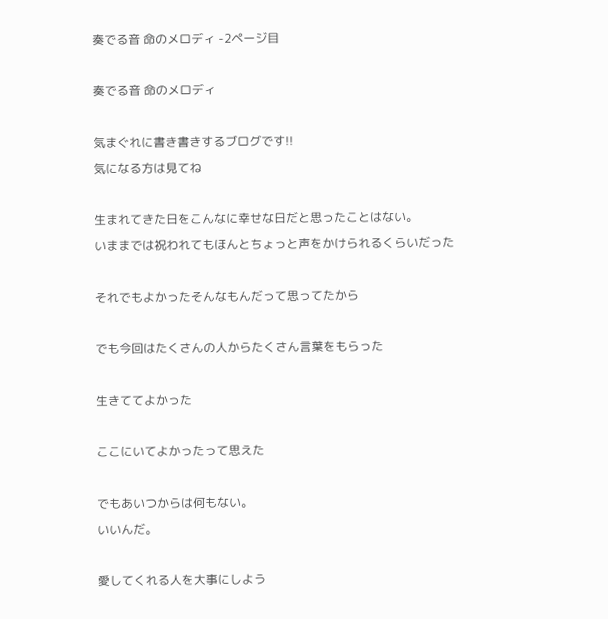奏でる音 命のメロディ -2ページ目

奏でる音 命のメロディ

気まぐれに書き書きするブログです!!
気になる方は見てね

生まれてきた日をこんなに幸せな日だと思ったことはない。
いままでは祝われてもほんとちょっと声をかけられるくらいだった

それでもよかったそんなもんだって思ってたから

でも今回はたくさんの人からたくさん言葉をもらった

生きててよかった

ここにいてよかったって思えた

でもあいつからは何もない。
いいんだ。

愛してくれる人を大事にしよう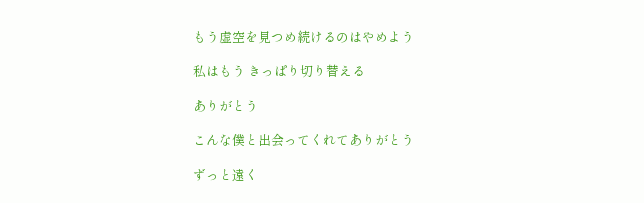もう虚空を見つめ続けるのはやめよう

私はもう きっぱり切り替える

ありがとう

こんな僕と出会ってくれてありがとう

ずっと遠く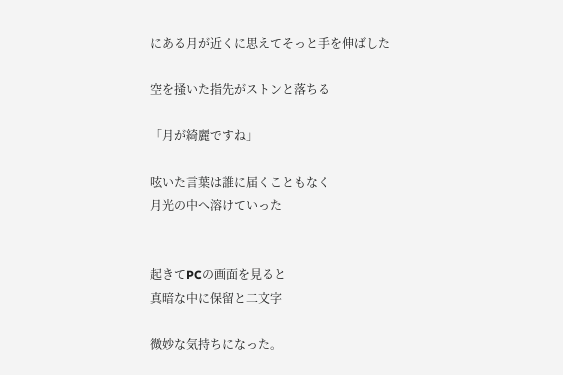にある月が近くに思えてそっと手を伸ばした

空を掻いた指先がストンと落ちる

「月が綺麗ですね」

呟いた言葉は誰に届くこともなく
月光の中へ溶けていった


起きてPCの画面を見ると
真暗な中に保留と二文字

微妙な気持ちになった。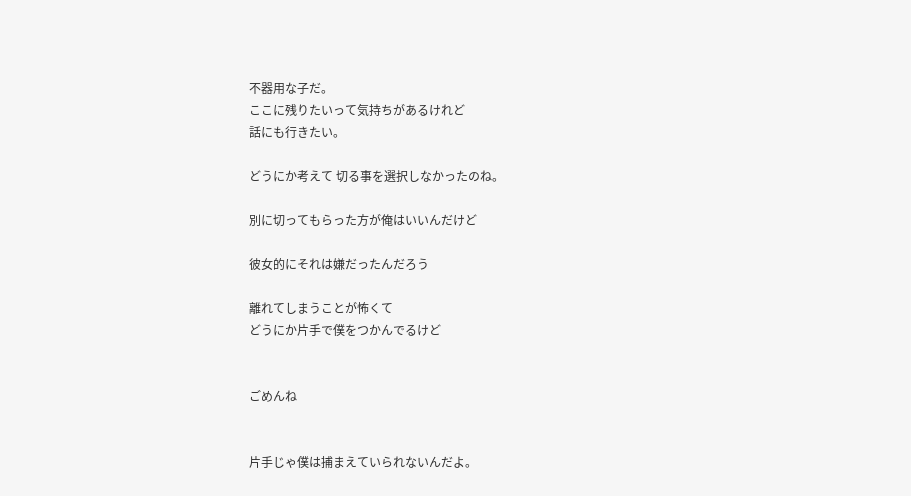不器用な子だ。
ここに残りたいって気持ちがあるけれど
話にも行きたい。

どうにか考えて 切る事を選択しなかったのね。

別に切ってもらった方が俺はいいんだけど

彼女的にそれは嫌だったんだろう

離れてしまうことが怖くて
どうにか片手で僕をつかんでるけど


ごめんね


片手じゃ僕は捕まえていられないんだよ。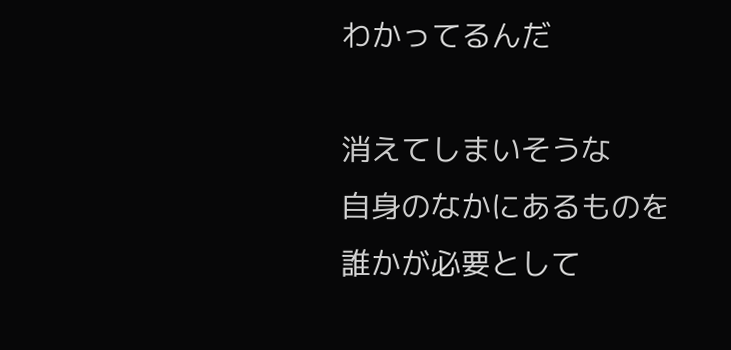わかってるんだ

消えてしまいそうな
自身のなかにあるものを
誰かが必要として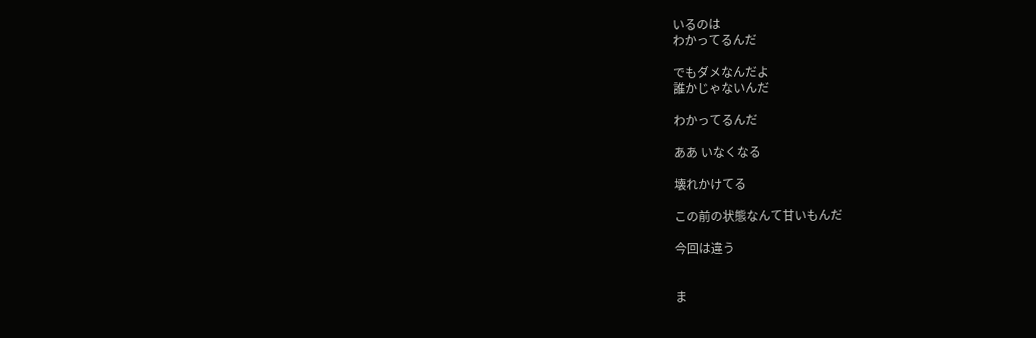いるのは
わかってるんだ

でもダメなんだよ
誰かじゃないんだ

わかってるんだ

ああ いなくなる

壊れかけてる

この前の状態なんて甘いもんだ

今回は違う


ま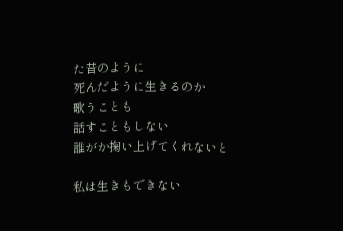た昔のように
死んだように生きるのか
歌うことも
話すこともしない
誰がか掬い上げてくれないと

私は生きもできない